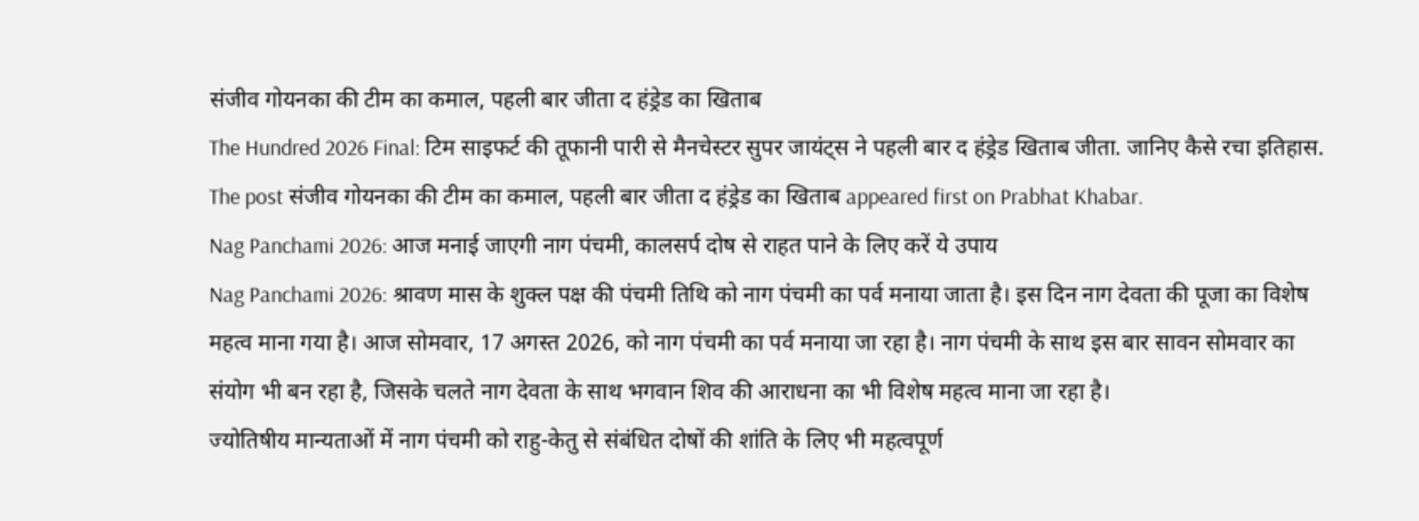संजीव गोयनका की टीम का कमाल, पहली बार जीता द हंड्रेड का खिताब
The Hundred 2026 Final: टिम साइफर्ट की तूफानी पारी से मैनचेस्टर सुपर जायंट्स ने पहली बार द हंड्रेड खिताब जीता. जानिए कैसे रचा इतिहास.
The post संजीव गोयनका की टीम का कमाल, पहली बार जीता द हंड्रेड का खिताब appeared first on Prabhat Khabar.
Nag Panchami 2026: आज मनाई जाएगी नाग पंचमी, कालसर्प दोष से राहत पाने के लिए करें ये उपाय
Nag Panchami 2026: श्रावण मास के शुक्ल पक्ष की पंचमी तिथि को नाग पंचमी का पर्व मनाया जाता है। इस दिन नाग देवता की पूजा का विशेष महत्व माना गया है। आज सोमवार, 17 अगस्त 2026, को नाग पंचमी का पर्व मनाया जा रहा है। नाग पंचमी के साथ इस बार सावन सोमवार का संयोग भी बन रहा है, जिसके चलते नाग देवता के साथ भगवान शिव की आराधना का भी विशेष महत्व माना जा रहा है।
ज्योतिषीय मान्यताओं में नाग पंचमी को राहु-केतु से संबंधित दोषों की शांति के लिए भी महत्वपूर्ण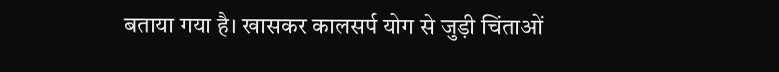बताया गया है। खासकर कालसर्प योग से जुड़ी चिंताओं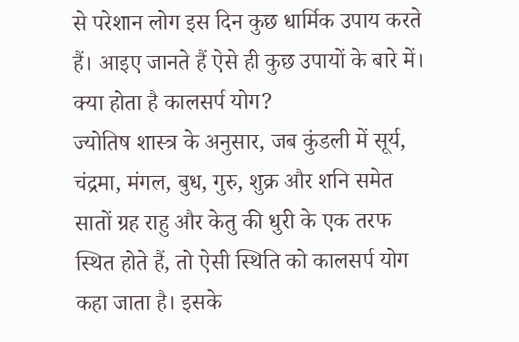से परेशान लोग इस दिन कुछ धार्मिक उपाय करते हैं। आइए जानते हैं ऐसे ही कुछ उपायों के बारे में।
क्या होता है कालसर्प योग?
ज्योतिष शास्त्र के अनुसार, जब कुंडली में सूर्य, चंद्रमा, मंगल, बुध, गुरु, शुक्र और शनि समेत सातों ग्रह राहु और केतु की धुरी के एक तरफ स्थित होते हैं, तो ऐसी स्थिति को कालसर्प योग कहा जाता है। इसके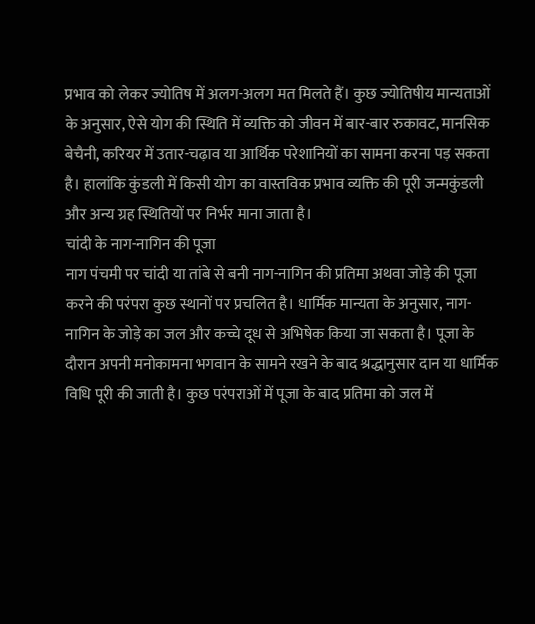प्रभाव को लेकर ज्योतिष में अलग-अलग मत मिलते हैं। कुछ ज्योतिषीय मान्यताओं के अनुसार, ऐसे योग की स्थिति में व्यक्ति को जीवन में बार-बार रुकावट, मानसिक बेचैनी, करियर में उतार-चढ़ाव या आर्थिक परेशानियों का सामना करना पड़ सकता है। हालांकि कुंडली में किसी योग का वास्तविक प्रभाव व्यक्ति की पूरी जन्मकुंडली और अन्य ग्रह स्थितियों पर निर्भर माना जाता है।
चांदी के नाग-नागिन की पूजा
नाग पंचमी पर चांदी या तांबे से बनी नाग-नागिन की प्रतिमा अथवा जोड़े की पूजा करने की परंपरा कुछ स्थानों पर प्रचलित है। धार्मिक मान्यता के अनुसार, नाग-नागिन के जोड़े का जल और कच्चे दूध से अभिषेक किया जा सकता है। पूजा के दौरान अपनी मनोकामना भगवान के सामने रखने के बाद श्रद्धानुसार दान या धार्मिक विधि पूरी की जाती है। कुछ परंपराओं में पूजा के बाद प्रतिमा को जल में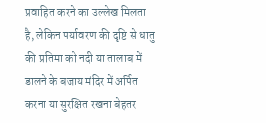प्रवाहित करने का उल्लेख मिलता है, लेकिन पर्यावरण की दृष्टि से धातु की प्रतिमा को नदी या तालाब में डालने के बजाय मंदिर में अर्पित करना या सुरक्षित रखना बेहतर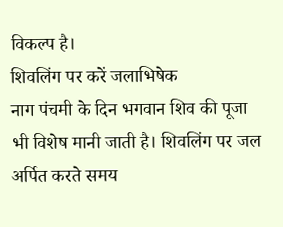विकल्प है।
शिवलिंग पर करें जलाभिषेक
नाग पंचमी के दिन भगवान शिव की पूजा भी विशेष मानी जाती है। शिवलिंग पर जल अर्पित करते समय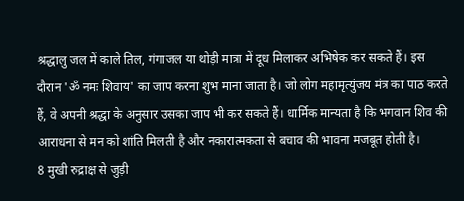श्रद्धालु जल में काले तिल, गंगाजल या थोड़ी मात्रा में दूध मिलाकर अभिषेक कर सकते हैं। इस दौरान 'ॐ नमः शिवाय' का जाप करना शुभ माना जाता है। जो लोग महामृत्युंजय मंत्र का पाठ करते हैं, वे अपनी श्रद्धा के अनुसार उसका जाप भी कर सकते हैं। धार्मिक मान्यता है कि भगवान शिव की आराधना से मन को शांति मिलती है और नकारात्मकता से बचाव की भावना मजबूत होती है।
8 मुखी रुद्राक्ष से जुड़ी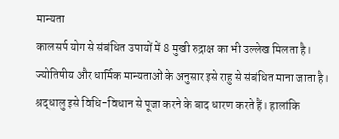मान्यता
कालसर्प योग से संबंधित उपायों में 8 मुखी रुद्राक्ष का भी उल्लेख मिलता है। ज्योतिषीय और धार्मिक मान्यताओं के अनुसार इसे राहु से संबंधित माना जाता है। श्रद्धालु इसे विधि-विधान से पूजा करने के बाद धारण करते हैं। हालांकि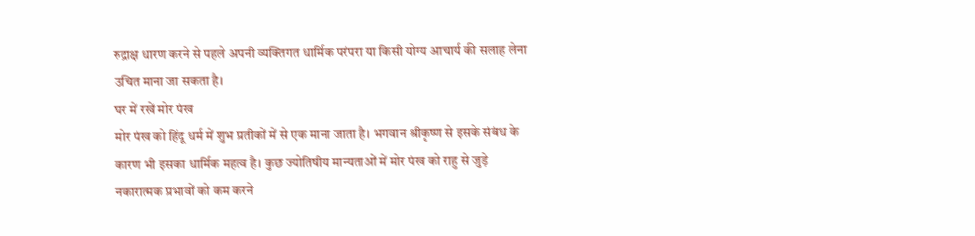रुद्राक्ष धारण करने से पहले अपनी व्यक्तिगत धार्मिक परंपरा या किसी योग्य आचार्य की सलाह लेना उचित माना जा सकता है।
घर में रखें मोर पंख
मोर पंख को हिंदू धर्म में शुभ प्रतीकों में से एक माना जाता है। भगवान श्रीकृष्ण से इसके संबंध के कारण भी इसका धार्मिक महत्व है। कुछ ज्योतिषीय मान्यताओं में मोर पंख को राहु से जुड़े नकारात्मक प्रभावों को कम करने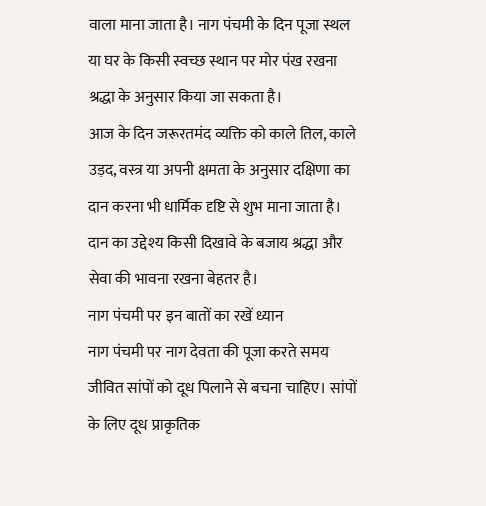वाला माना जाता है। नाग पंचमी के दिन पूजा स्थल या घर के किसी स्वच्छ स्थान पर मोर पंख रखना श्रद्धा के अनुसार किया जा सकता है।
आज के दिन जरूरतमंद व्यक्ति को काले तिल, काले उड़द, वस्त्र या अपनी क्षमता के अनुसार दक्षिणा का दान करना भी धार्मिक दृष्टि से शुभ माना जाता है। दान का उद्देश्य किसी दिखावे के बजाय श्रद्धा और सेवा की भावना रखना बेहतर है।
नाग पंचमी पर इन बातों का रखें ध्यान
नाग पंचमी पर नाग देवता की पूजा करते समय जीवित सांपों को दूध पिलाने से बचना चाहिए। सांपों के लिए दूध प्राकृतिक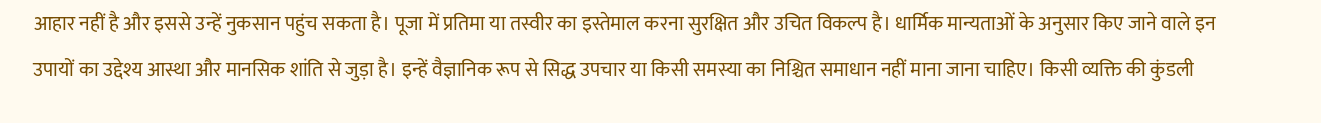आहार नहीं है और इससे उन्हें नुकसान पहुंच सकता है। पूजा में प्रतिमा या तस्वीर का इस्तेमाल करना सुरक्षित और उचित विकल्प है। धार्मिक मान्यताओं के अनुसार किए जाने वाले इन उपायों का उद्देश्य आस्था और मानसिक शांति से जुड़ा है। इन्हें वैज्ञानिक रूप से सिद्ध उपचार या किसी समस्या का निश्चित समाधान नहीं माना जाना चाहिए। किसी व्यक्ति की कुंडली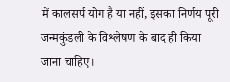में कालसर्प योग है या नहीं, इसका निर्णय पूरी जन्मकुंडली के विश्लेषण के बाद ही किया जाना चाहिए।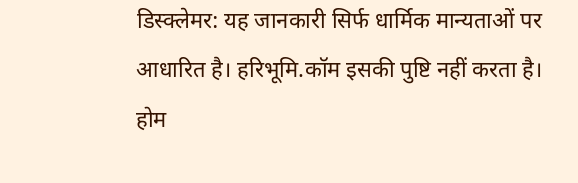डिस्क्लेमर: यह जानकारी सिर्फ धार्मिक मान्यताओं पर आधारित है। हरिभूमि.कॉम इसकी पुष्टि नहीं करता है।
होम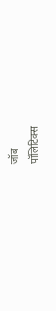जॉब
पॉलिटिक्स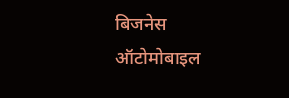बिजनेस
ऑटोमोबाइल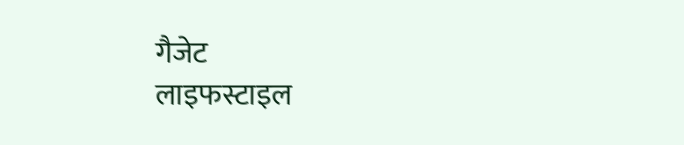गैजेट
लाइफस्टाइल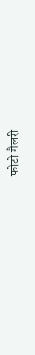फोटो गैलरी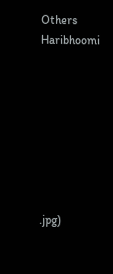Others
Haribhoomi








.jpg)